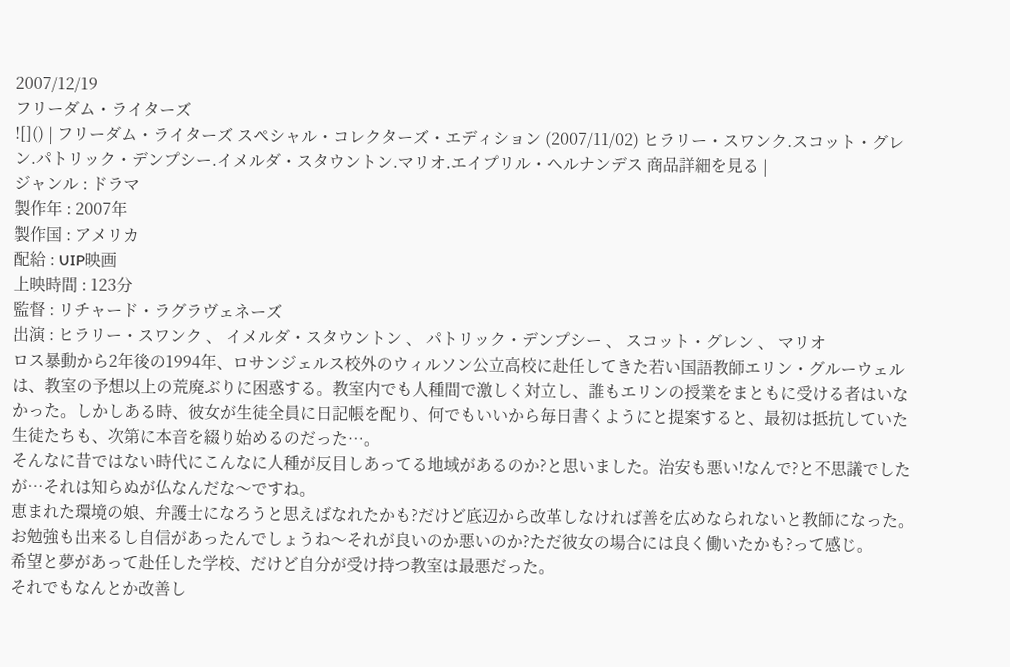2007/12/19
フリーダム・ライターズ
![]() | フリーダム・ライターズ スペシャル・コレクターズ・エディション (2007/11/02) ヒラリー・スワンク.スコット・グレン.パトリック・デンプシー.イメルダ・スタウントン.マリオ.エイプリル・ヘルナンデス 商品詳細を見る |
ジャンル : ドラマ
製作年 : 2007年
製作国 : アメリカ
配給 : UIP映画
上映時間 : 123分
監督 : リチャード・ラグラヴェネーズ
出演 : ヒラリー・スワンク 、 イメルダ・スタウントン 、 パトリック・デンプシー 、 スコット・グレン 、 マリオ
ロス暴動から2年後の1994年、ロサンジェルス校外のウィルソン公立高校に赴任してきた若い国語教師エリン・グルーウェルは、教室の予想以上の荒廃ぶりに困惑する。教室内でも人種間で激しく対立し、誰もエリンの授業をまともに受ける者はいなかった。しかしある時、彼女が生徒全員に日記帳を配り、何でもいいから毎日書くようにと提案すると、最初は抵抗していた生徒たちも、次第に本音を綴り始めるのだった…。
そんなに昔ではない時代にこんなに人種が反目しあってる地域があるのか?と思いました。治安も悪い!なんで?と不思議でしたが…それは知らぬが仏なんだな〜ですね。
恵まれた環境の娘、弁護士になろうと思えばなれたかも?だけど底辺から改革しなければ善を広めなられないと教師になった。お勉強も出来るし自信があったんでしょうね〜それが良いのか悪いのか?ただ彼女の場合には良く働いたかも?って感じ。
希望と夢があって赴任した学校、だけど自分が受け持つ教室は最悪だった。
それでもなんとか改善し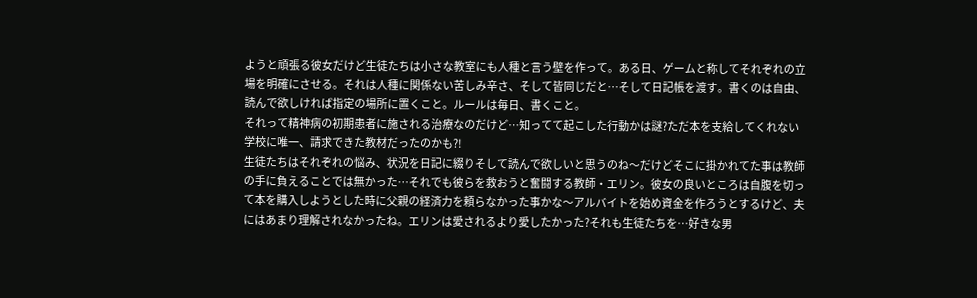ようと頑張る彼女だけど生徒たちは小さな教室にも人種と言う壁を作って。ある日、ゲームと称してそれぞれの立場を明確にさせる。それは人種に関係ない苦しみ辛さ、そして皆同じだと…そして日記帳を渡す。書くのは自由、読んで欲しければ指定の場所に置くこと。ルールは毎日、書くこと。
それって精神病の初期患者に施される治療なのだけど…知ってて起こした行動かは謎?ただ本を支給してくれない学校に唯一、請求できた教材だったのかも?!
生徒たちはそれぞれの悩み、状況を日記に綴りそして読んで欲しいと思うのね〜だけどそこに掛かれてた事は教師の手に負えることでは無かった…それでも彼らを救おうと奮闘する教師・エリン。彼女の良いところは自腹を切って本を購入しようとした時に父親の経済力を頼らなかった事かな〜アルバイトを始め資金を作ろうとするけど、夫にはあまり理解されなかったね。エリンは愛されるより愛したかった?それも生徒たちを…好きな男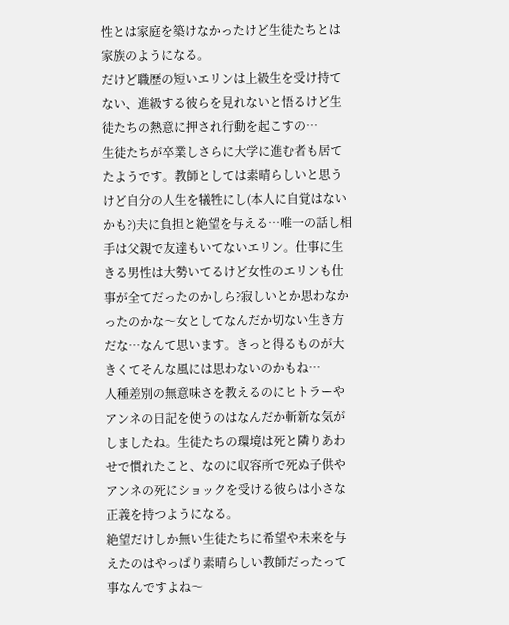性とは家庭を築けなかったけど生徒たちとは家族のようになる。
だけど職歴の短いエリンは上級生を受け持てない、進級する彼らを見れないと悟るけど生徒たちの熱意に押され行動を起こすの…
生徒たちが卒業しさらに大学に進む者も居てたようです。教師としては素晴らしいと思うけど自分の人生を犠牲にし(本人に自覚はないかも?)夫に負担と絶望を与える…唯一の話し相手は父親で友達もいてないエリン。仕事に生きる男性は大勢いてるけど女性のエリンも仕事が全てだったのかしら?寂しいとか思わなかったのかな〜女としてなんだか切ない生き方だな…なんて思います。きっと得るものが大きくてそんな風には思わないのかもね…
人種差別の無意味さを教えるのにヒトラーやアンネの日記を使うのはなんだか斬新な気がしましたね。生徒たちの環境は死と隣りあわせで慣れたこと、なのに収容所で死ぬ子供やアンネの死にショックを受ける彼らは小さな正義を持つようになる。
絶望だけしか無い生徒たちに希望や未来を与えたのはやっぱり素晴らしい教師だったって事なんですよね〜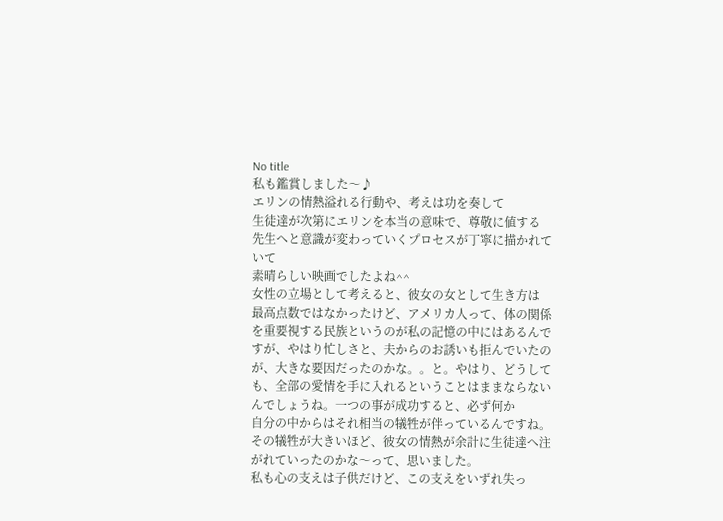No title
私も鑑賞しました〜♪
エリンの情熱溢れる行動や、考えは功を奏して
生徒達が次第にエリンを本当の意味で、尊敬に値する
先生へと意識が変わっていくプロセスが丁寧に描かれていて
素晴らしい映画でしたよね^^
女性の立場として考えると、彼女の女として生き方は
最高点数ではなかったけど、アメリカ人って、体の関係を重要視する民族というのが私の記憶の中にはあるんですが、やはり忙しさと、夫からのお誘いも拒んでいたのが、大きな要因だったのかな。。と。やはり、どうしても、全部の愛情を手に入れるということはままならないんでしょうね。一つの事が成功すると、必ず何か
自分の中からはそれ相当の犠牲が伴っているんですね。その犠牲が大きいほど、彼女の情熱が余計に生徒達へ注がれていったのかな〜って、思いました。
私も心の支えは子供だけど、この支えをいずれ失っ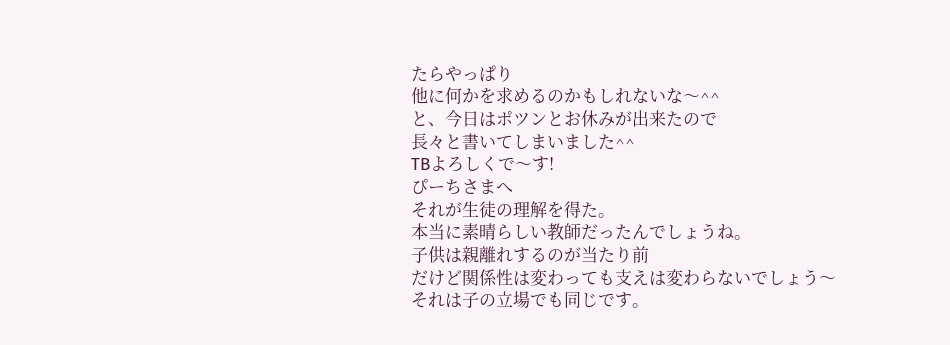たらやっぱり
他に何かを求めるのかもしれないな〜^^
と、今日はポツンとお休みが出来たので
長々と書いてしまいました^^
TBよろしくで〜す!
ぴーちさまへ
それが生徒の理解を得た。
本当に素晴らしい教師だったんでしょうね。
子供は親離れするのが当たり前
だけど関係性は変わっても支えは変わらないでしょう〜
それは子の立場でも同じです。